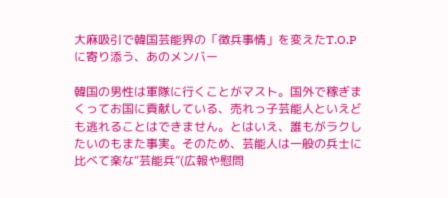大麻吸引で韓国芸能界の「徴兵事情」を変えたT.O.Pに寄り添う、あのメンバー

韓国の男性は軍隊に行くことがマスト。国外で稼ぎまくってお国に貢献している、売れっ子芸能人といえども逃れることはできません。とはいえ、誰もがラクしたいのもまた事実。そのため、芸能人は一般の兵士に比べて楽な“芸能兵”(広報や慰問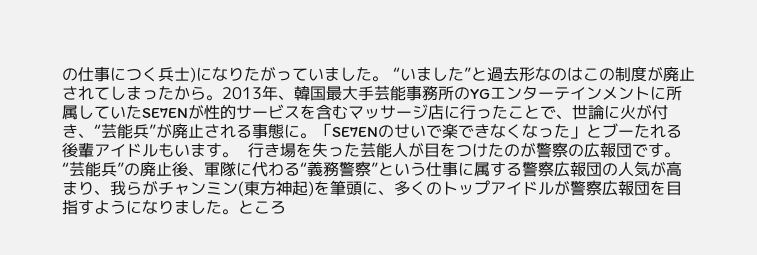の仕事につく兵士)になりたがっていました。 “いました”と過去形なのはこの制度が廃止されてしまったから。2013年、韓国最大手芸能事務所のYGエンターテインメントに所属していたSE7ENが性的サービスを含むマッサージ店に行ったことで、世論に火が付き、“芸能兵”が廃止される事態に。「SE7ENのせいで楽できなくなった」とブーたれる後輩アイドルもいます。  行き場を失った芸能人が目をつけたのが警察の広報団です。“芸能兵”の廃止後、軍隊に代わる“義務警察”という仕事に属する警察広報団の人気が高まり、我らがチャンミン(東方神起)を筆頭に、多くのトップアイドルが警察広報団を目指すようになりました。ところ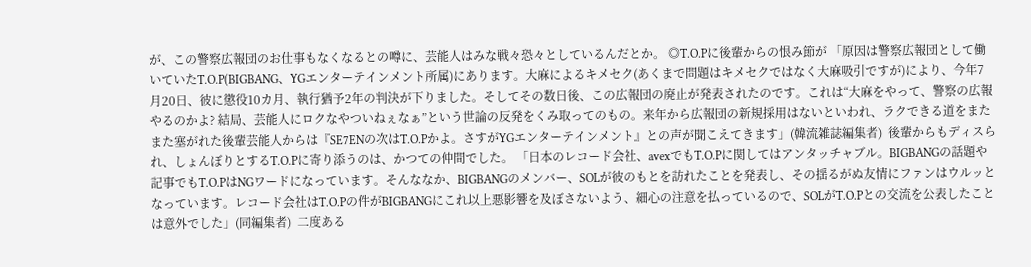が、この警察広報団のお仕事もなくなるとの噂に、芸能人はみな戦々恐々としているんだとか。 ◎T.O.Pに後輩からの恨み節が 「原因は警察広報団として働いていたT.O.P(BIGBANG、YGエンターテインメント所属)にあります。大麻によるキメセク(あくまで問題はキメセクではなく大麻吸引ですが)により、今年7月20日、彼に懲役10カ月、執行猶予2年の判決が下りました。そしてその数日後、この広報団の廃止が発表されたのです。これは“大麻をやって、警察の広報やるのかよ? 結局、芸能人にロクなやついねぇなぁ”という世論の反発をくみ取ってのもの。来年から広報団の新規採用はないといわれ、ラクできる道をまたまた塞がれた後輩芸能人からは『SE7ENの次はT.O.Pかよ。さすがYGエンターテインメント』との声が聞こえてきます」(韓流雑誌編集者)  後輩からもディスられ、しょんぼりとするT.O.Pに寄り添うのは、かつての仲間でした。 「日本のレコード会社、avexでもT.O.Pに関してはアンタッチャブル。BIGBANGの話題や記事でもT.O.PはNGワードになっています。そんななか、BIGBANGのメンバー、SOLが彼のもとを訪れたことを発表し、その揺るがぬ友情にファンはウルッとなっています。レコード会社はT.O.Pの件がBIGBANGにこれ以上悪影響を及ぼさないよう、細心の注意を払っているので、SOLがT.O.Pとの交流を公表したことは意外でした」(同編集者)  二度ある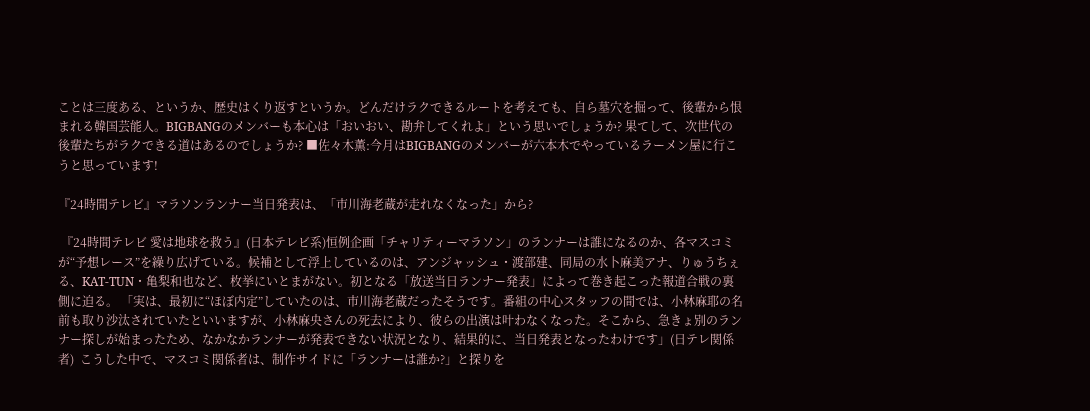ことは三度ある、というか、歴史はくり返すというか。どんだけラクできるルートを考えても、自ら墓穴を掘って、後輩から恨まれる韓国芸能人。BIGBANGのメンバーも本心は「おいおい、勘弁してくれよ」という思いでしょうか? 果てして、次世代の後輩たちがラクできる道はあるのでしょうか? ■佐々木薫:今月はBIGBANGのメンバーが六本木でやっているラーメン屋に行こうと思っています!

『24時間テレビ』マラソンランナー当日発表は、「市川海老蔵が走れなくなった」から?

 『24時間テレビ 愛は地球を救う』(日本テレビ系)恒例企画「チャリティーマラソン」のランナーは誰になるのか、各マスコミが“予想レース”を繰り広げている。候補として浮上しているのは、アンジャッシュ・渡部建、同局の水卜麻美アナ、りゅうちぇる、KAT‐TUN・亀梨和也など、枚挙にいとまがない。初となる「放送当日ランナー発表」によって巻き起こった報道合戦の裏側に迫る。 「実は、最初に“ほぼ内定”していたのは、市川海老蔵だったそうです。番組の中心スタッフの間では、小林麻耶の名前も取り沙汰されていたといいますが、小林麻央さんの死去により、彼らの出演は叶わなくなった。そこから、急きょ別のランナー探しが始まったため、なかなかランナーが発表できない状況となり、結果的に、当日発表となったわけです」(日テレ関係者)  こうした中で、マスコミ関係者は、制作サイドに「ランナーは誰か?」と探りを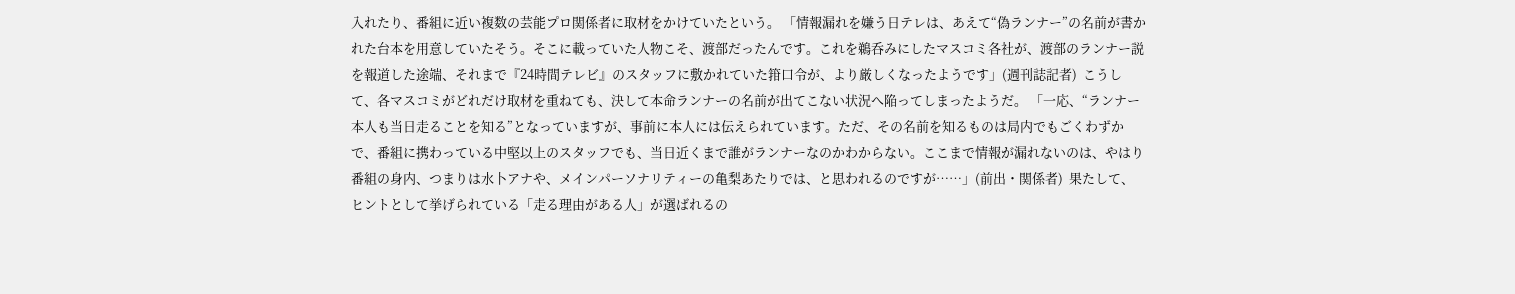入れたり、番組に近い複数の芸能プロ関係者に取材をかけていたという。 「情報漏れを嫌う日テレは、あえて“偽ランナー”の名前が書かれた台本を用意していたそう。そこに載っていた人物こそ、渡部だったんです。これを鵜呑みにしたマスコミ各社が、渡部のランナー説を報道した途端、それまで『24時間テレビ』のスタッフに敷かれていた箝口令が、より厳しくなったようです」(週刊誌記者)  こうして、各マスコミがどれだけ取材を重ねても、決して本命ランナーの名前が出てこない状況へ陥ってしまったようだ。 「一応、“ランナー本人も当日走ることを知る”となっていますが、事前に本人には伝えられています。ただ、その名前を知るものは局内でもごくわずかで、番組に携わっている中堅以上のスタッフでも、当日近くまで誰がランナーなのかわからない。ここまで情報が漏れないのは、やはり番組の身内、つまりは水卜アナや、メインパーソナリティーの亀梨あたりでは、と思われるのですが……」(前出・関係者)  果たして、ヒントとして挙げられている「走る理由がある人」が選ばれるの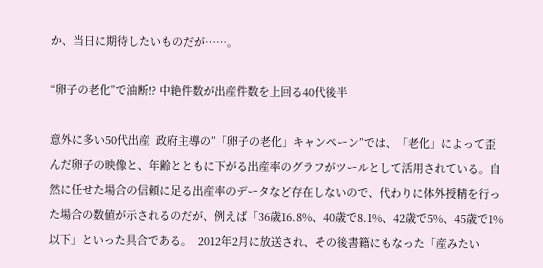か、当日に期待したいものだが……。

“卵子の老化”で油断!? 中絶件数が出産件数を上回る40代後半

意外に多い50代出産  政府主導の”「卵子の老化」キャンペーン”では、「老化」によって歪んだ卵子の映像と、年齢とともに下がる出産率のグラフがツールとして活用されている。自然に任せた場合の信頼に足る出産率のデータなど存在しないので、代わりに体外授精を行った場合の数値が示されるのだが、例えば「36歳16.8%、40歳で8.1%、42歳で5%、45歳で1%以下」といった具合である。  2012年2月に放送され、その後書籍にもなった「産みたい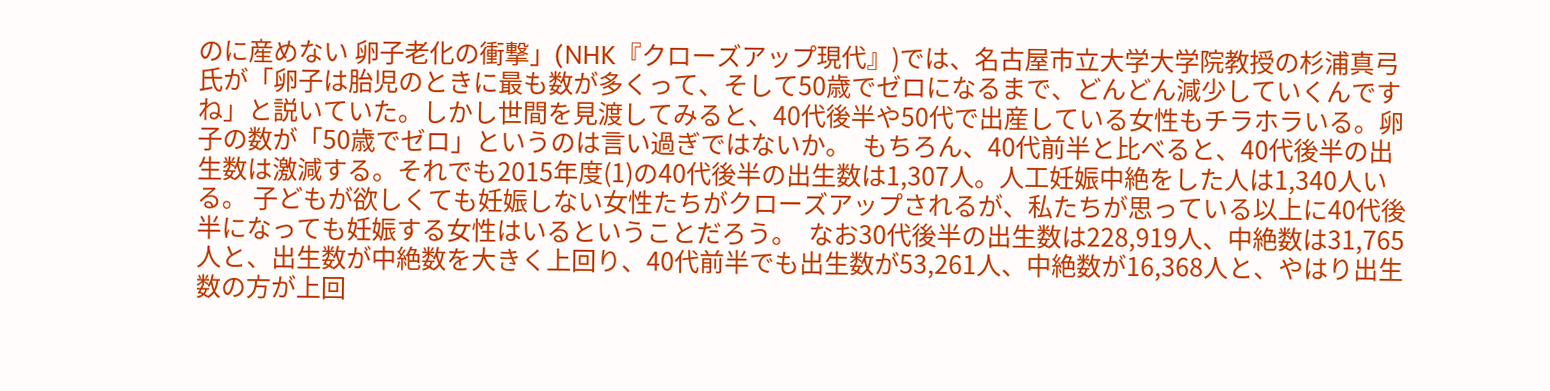のに産めない 卵子老化の衝撃」(NHK『クローズアップ現代』)では、名古屋市立大学大学院教授の杉浦真弓氏が「卵子は胎児のときに最も数が多くって、そして50歳でゼロになるまで、どんどん減少していくんですね」と説いていた。しかし世間を見渡してみると、40代後半や50代で出産している女性もチラホラいる。卵子の数が「50歳でゼロ」というのは言い過ぎではないか。  もちろん、40代前半と比べると、40代後半の出生数は激減する。それでも2015年度(1)の40代後半の出生数は1,307人。人工妊娠中絶をした人は1,340人いる。 子どもが欲しくても妊娠しない女性たちがクローズアップされるが、私たちが思っている以上に40代後半になっても妊娠する女性はいるということだろう。  なお30代後半の出生数は228,919人、中絶数は31,765人と、出生数が中絶数を大きく上回り、40代前半でも出生数が53,261人、中絶数が16,368人と、やはり出生数の方が上回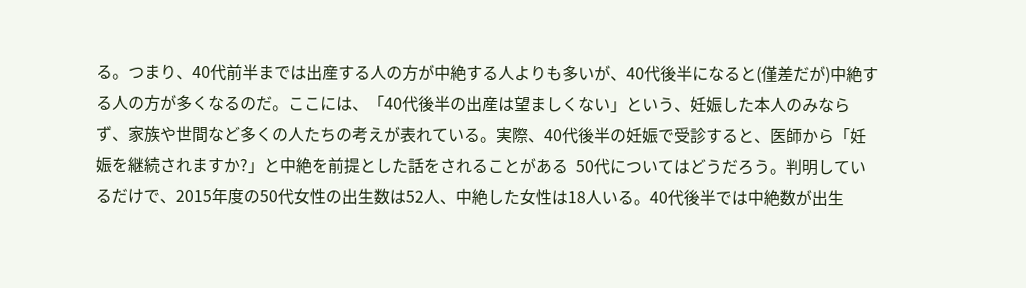る。つまり、40代前半までは出産する人の方が中絶する人よりも多いが、40代後半になると(僅差だが)中絶する人の方が多くなるのだ。ここには、「40代後半の出産は望ましくない」という、妊娠した本人のみならず、家族や世間など多くの人たちの考えが表れている。実際、40代後半の妊娠で受診すると、医師から「妊娠を継続されますか?」と中絶を前提とした話をされることがある  50代についてはどうだろう。判明しているだけで、2015年度の50代女性の出生数は52人、中絶した女性は18人いる。40代後半では中絶数が出生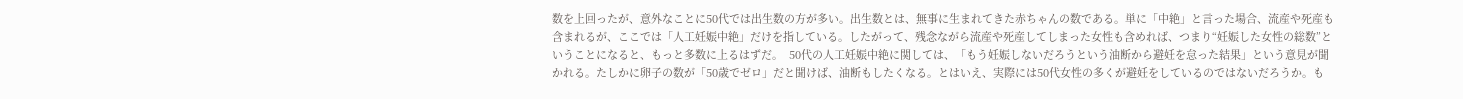数を上回ったが、意外なことに50代では出生数の方が多い。出生数とは、無事に生まれてきた赤ちゃんの数である。単に「中絶」と言った場合、流産や死産も含まれるが、ここでは「人工妊娠中絶」だけを指している。したがって、残念ながら流産や死産してしまった女性も含めれば、つまり“妊娠した女性の総数”ということになると、もっと多数に上るはずだ。  50代の人工妊娠中絶に関しては、「もう妊娠しないだろうという油断から避妊を怠った結果」という意見が聞かれる。たしかに卵子の数が「50歳でゼロ」だと聞けば、油断もしたくなる。とはいえ、実際には50代女性の多くが避妊をしているのではないだろうか。も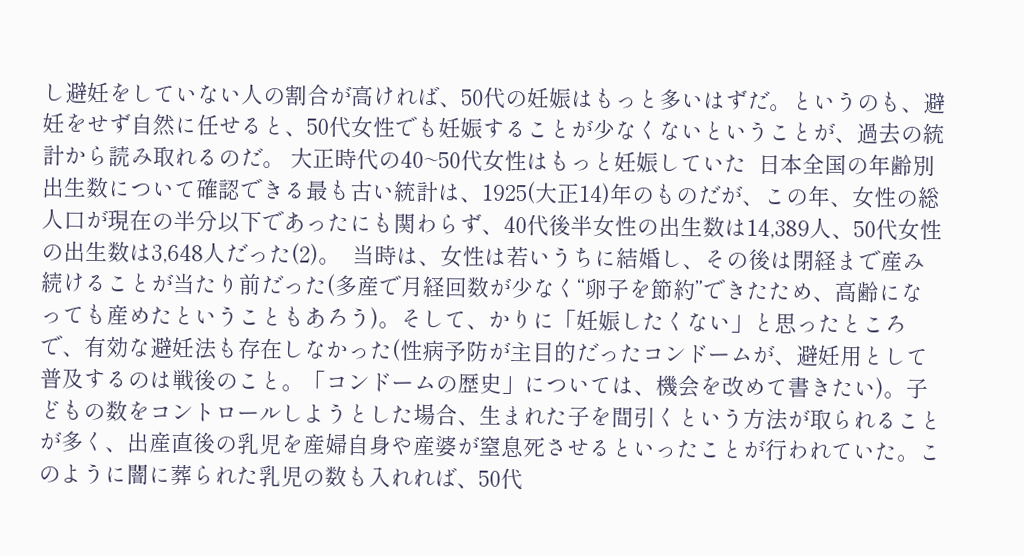し避妊をしていない人の割合が高ければ、50代の妊娠はもっと多いはずだ。というのも、避妊をせず自然に任せると、50代女性でも妊娠することが少なくないということが、過去の統計から読み取れるのだ。 大正時代の40~50代女性はもっと妊娠していた  日本全国の年齢別出生数について確認できる最も古い統計は、1925(大正14)年のものだが、この年、女性の総人口が現在の半分以下であったにも関わらず、40代後半女性の出生数は14,389人、50代女性の出生数は3,648人だった(2)。  当時は、女性は若いうちに結婚し、その後は閉経まで産み続けることが当たり前だった(多産で月経回数が少なく“卵子を節約”できたため、高齢になっても産めたということもあろう)。そして、かりに「妊娠したくない」と思ったところで、有効な避妊法も存在しなかった(性病予防が主目的だったコンドームが、避妊用として普及するのは戦後のこと。「コンドームの歴史」については、機会を改めて書きたい)。子どもの数をコントロールしようとした場合、生まれた子を間引くという方法が取られることが多く、出産直後の乳児を産婦自身や産婆が窒息死させるといったことが行われていた。このように闇に葬られた乳児の数も入れれば、50代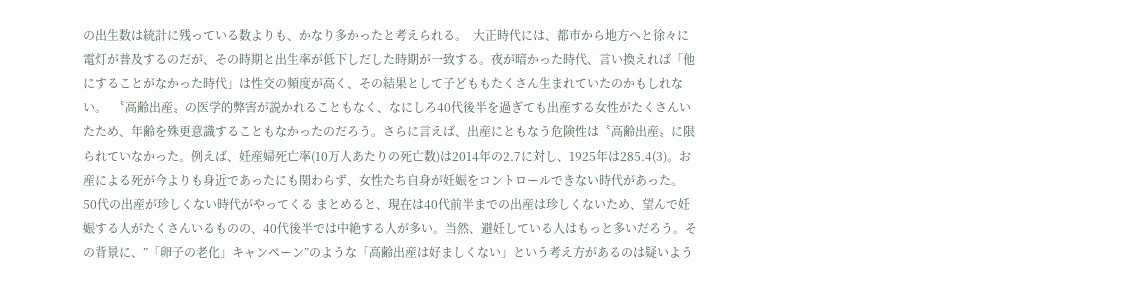の出生数は統計に残っている数よりも、かなり多かったと考えられる。  大正時代には、都市から地方へと徐々に電灯が普及するのだが、その時期と出生率が低下しだした時期が一致する。夜が暗かった時代、言い換えれば「他にすることがなかった時代」は性交の頻度が高く、その結果として子どももたくさん生まれていたのかもしれない。  〝高齢出産〟の医学的弊害が説かれることもなく、なにしろ40代後半を過ぎても出産する女性がたくさんいたため、年齢を殊更意識することもなかったのだろう。さらに言えば、出産にともなう危険性は〝高齢出産〟に限られていなかった。例えば、妊産婦死亡率(10万人あたりの死亡数)は2014年の2.7に対し、1925年は285.4(3)。お産による死が今よりも身近であったにも関わらず、女性たち自身が妊娠をコントロールできない時代があった。 50代の出産が珍しくない時代がやってくる まとめると、現在は40代前半までの出産は珍しくないため、望んで妊娠する人がたくさんいるものの、40代後半では中絶する人が多い。当然、避妊している人はもっと多いだろう。その背景に、”「卵子の老化」キャンペーン”のような「高齢出産は好ましくない」という考え方があるのは疑いよう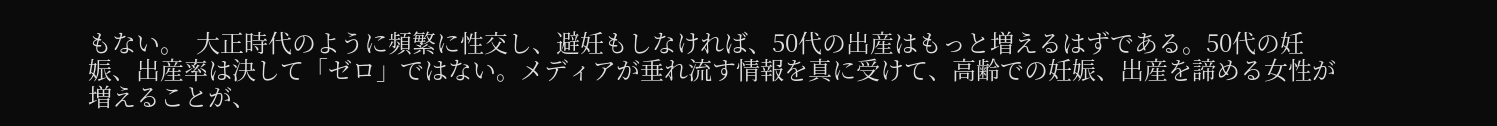もない。  大正時代のように頻繁に性交し、避妊もしなければ、50代の出産はもっと増えるはずである。50代の妊娠、出産率は決して「ゼロ」ではない。メディアが垂れ流す情報を真に受けて、高齢での妊娠、出産を諦める女性が増えることが、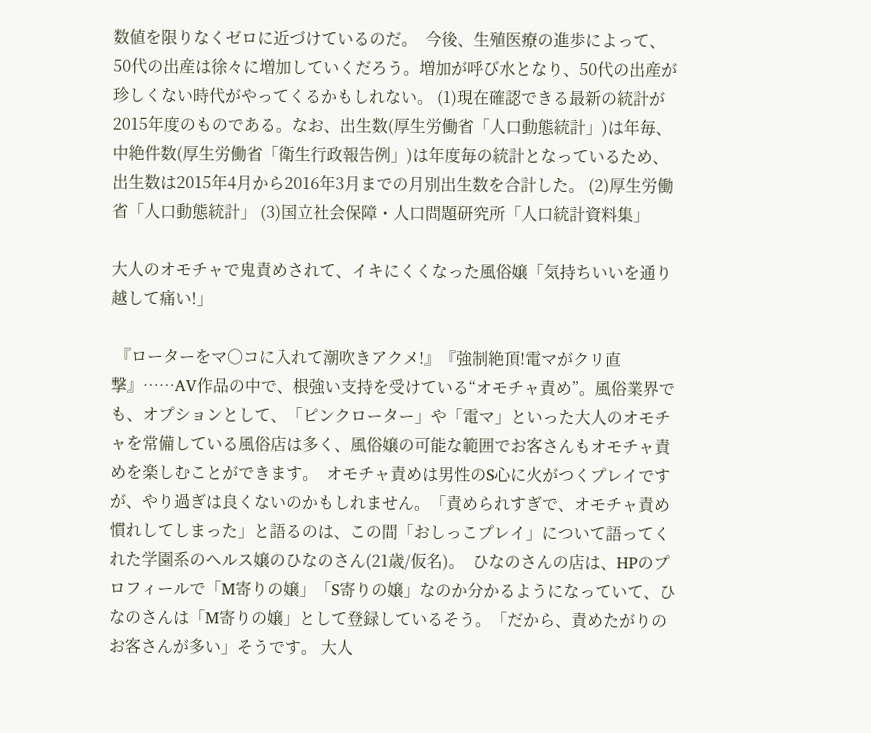数値を限りなくゼロに近づけているのだ。  今後、生殖医療の進歩によって、50代の出産は徐々に増加していくだろう。増加が呼び水となり、50代の出産が珍しくない時代がやってくるかもしれない。 (1)現在確認できる最新の統計が2015年度のものである。なお、出生数(厚生労働省「人口動態統計」)は年毎、中絶件数(厚生労働省「衛生行政報告例」)は年度毎の統計となっているため、出生数は2015年4月から2016年3月までの月別出生数を合計した。 (2)厚生労働省「人口動態統計」 (3)国立社会保障・人口問題研究所「人口統計資料集」

大人のオモチャで鬼責めされて、イキにくくなった風俗嬢「気持ちいいを通り越して痛い!」

 『ローターをマ○コに入れて潮吹きアクメ!』『強制絶頂!電マがクリ直撃』……AV作品の中で、根強い支持を受けている“オモチャ責め”。風俗業界でも、オプションとして、「ピンクローター」や「電マ」といった大人のオモチャを常備している風俗店は多く、風俗嬢の可能な範囲でお客さんもオモチャ責めを楽しむことができます。  オモチャ責めは男性のS心に火がつくプレイですが、やり過ぎは良くないのかもしれません。「責められすぎで、オモチャ責め慣れしてしまった」と語るのは、この間「おしっこプレイ」について語ってくれた学園系のヘルス嬢のひなのさん(21歳/仮名)。  ひなのさんの店は、HPのプロフィールで「M寄りの嬢」「S寄りの嬢」なのか分かるようになっていて、ひなのさんは「M寄りの嬢」として登録しているそう。「だから、責めたがりのお客さんが多い」そうです。 大人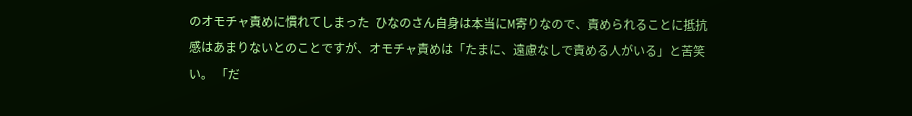のオモチャ責めに慣れてしまった  ひなのさん自身は本当にM寄りなので、責められることに抵抗感はあまりないとのことですが、オモチャ責めは「たまに、遠慮なしで責める人がいる」と苦笑い。 「だ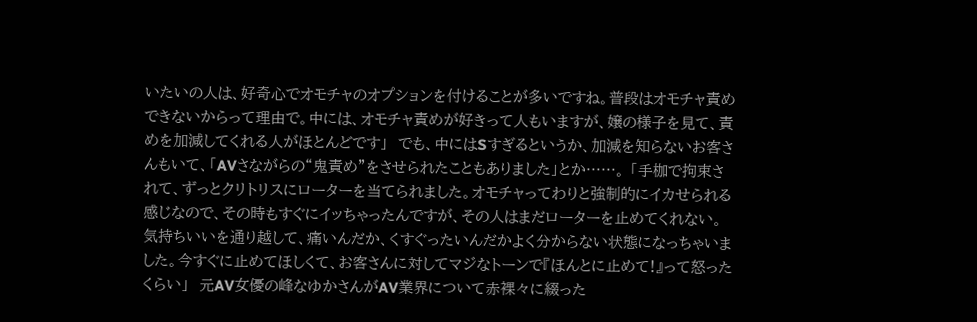いたいの人は、好奇心でオモチャのオプションを付けることが多いですね。普段はオモチャ責めできないからって理由で。中には、オモチャ責めが好きって人もいますが、嬢の様子を見て、責めを加減してくれる人がほとんどです」  でも、中にはSすぎるというか、加減を知らないお客さんもいて、「AVさながらの“鬼責め”をさせられたこともありました」とか……。 「手枷で拘束されて、ずっとクリトリスにローターを当てられました。オモチャってわりと強制的にイカせられる感じなので、その時もすぐにイッちゃったんですが、その人はまだローターを止めてくれない。気持ちいいを通り越して、痛いんだか、くすぐったいんだかよく分からない状態になっちゃいました。今すぐに止めてほしくて、お客さんに対してマジなトーンで『ほんとに止めて!』って怒ったくらい」  元AV女優の峰なゆかさんがAV業界について赤裸々に綴った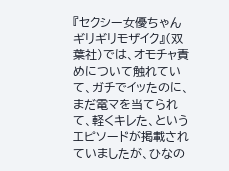『セクシー女優ちゃん ギリギリモザイク』(双葉社)では、オモチャ責めについて触れていて、ガチでイッたのに、まだ電マを当てられて、軽くキレた、というエピソードが掲載されていましたが、ひなの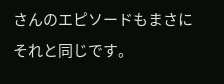さんのエピソードもまさにそれと同じです。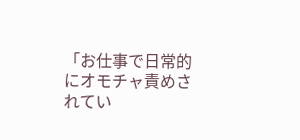「お仕事で日常的にオモチャ責めされてい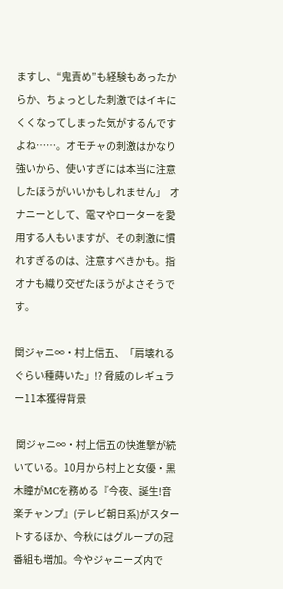ますし、“鬼責め”も経験もあったからか、ちょっとした刺激ではイキにくくなってしまった気がするんですよね……。オモチャの刺激はかなり強いから、使いすぎには本当に注意したほうがいいかもしれません」  オナニーとして、電マやローターを愛用する人もいますが、その刺激に慣れすぎるのは、注意すべきかも。指オナも織り交ぜたほうがよさそうです。

関ジャニ∞・村上信五、「肩壊れるぐらい種蒔いた」!? 脅威のレギュラー11本獲得背景

 関ジャニ∞・村上信五の快進撃が続いている。10月から村上と女優・黒木瞳がMCを務める『今夜、誕生!音楽チャンプ』(テレビ朝日系)がスタートするほか、今秋にはグループの冠番組も増加。今やジャニーズ内で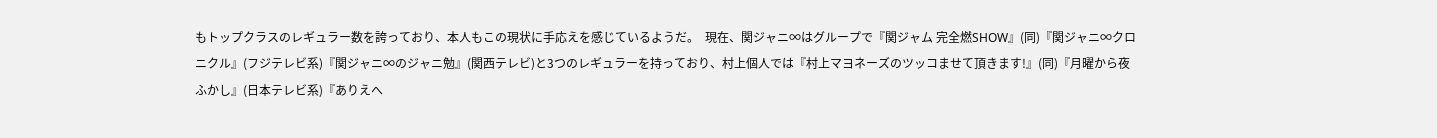もトップクラスのレギュラー数を誇っており、本人もこの現状に手応えを感じているようだ。  現在、関ジャニ∞はグループで『関ジャム 完全燃SHOW』(同)『関ジャニ∞クロニクル』(フジテレビ系)『関ジャニ∞のジャニ勉』(関西テレビ)と3つのレギュラーを持っており、村上個人では『村上マヨネーズのツッコませて頂きます!』(同)『月曜から夜ふかし』(日本テレビ系)『ありえへ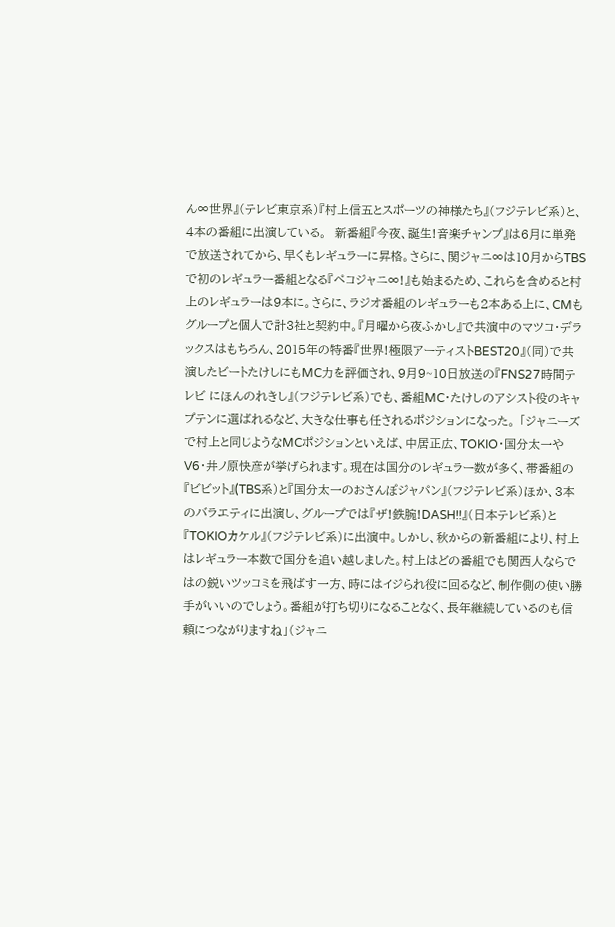ん∞世界』(テレビ東京系)『村上信五とスポーツの神様たち』(フジテレビ系)と、4本の番組に出演している。  新番組『今夜、誕生!音楽チャンプ』は6月に単発で放送されてから、早くもレギュラーに昇格。さらに、関ジャニ∞は10月からTBSで初のレギュラー番組となる『ペコジャニ∞!』も始まるため、これらを含めると村上のレギュラーは9本に。さらに、ラジオ番組のレギュラーも2本ある上に、CMもグループと個人で計3社と契約中。『月曜から夜ふかし』で共演中のマツコ・デラックスはもちろん、2015年の特番『世界!極限アーティストBEST20』(同)で共演したビートたけしにもMC力を評価され、9月9~10日放送の『FNS27時間テレビ にほんのれきし』(フジテレビ系)でも、番組MC・たけしのアシスト役のキャプテンに選ばれるなど、大きな仕事も任されるポジションになった。 「ジャニーズで村上と同じようなMCポジションといえば、中居正広、TOKIO・国分太一やV6・井ノ原快彦が挙げられます。現在は国分のレギュラー数が多く、帯番組の『ビビット』(TBS系)と『国分太一のおさんぽジャパン』(フジテレビ系)ほか、3本のバラエティに出演し、グループでは『ザ!鉄腕!DASH!!』(日本テレビ系)と『TOKIOカケル』(フジテレビ系)に出演中。しかし、秋からの新番組により、村上はレギュラー本数で国分を追い越しました。村上はどの番組でも関西人ならではの鋭いツッコミを飛ばす一方、時にはイジられ役に回るなど、制作側の使い勝手がいいのでしょう。番組が打ち切りになることなく、長年継続しているのも信頼につながりますね」(ジャニ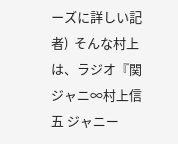ーズに詳しい記者)  そんな村上は、ラジオ『関ジャニ∞村上信五 ジャニー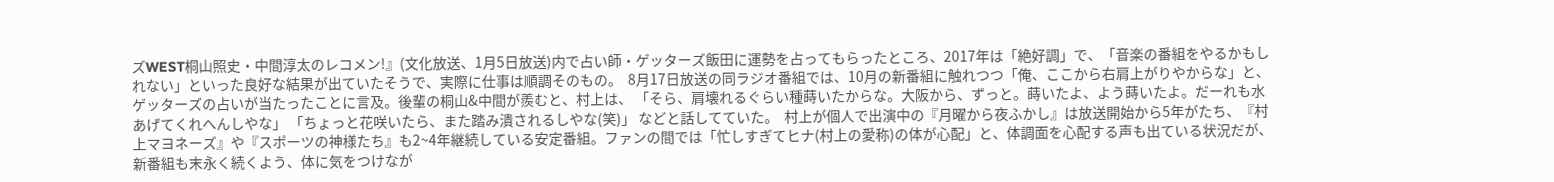ズWEST桐山照史・中間淳太のレコメン!』(文化放送、1月5日放送)内で占い師・ゲッターズ飯田に運勢を占ってもらったところ、2017年は「絶好調」で、「音楽の番組をやるかもしれない」といった良好な結果が出ていたそうで、実際に仕事は順調そのもの。  8月17日放送の同ラジオ番組では、10月の新番組に触れつつ「俺、ここから右肩上がりやからな」と、ゲッターズの占いが当たったことに言及。後輩の桐山&中間が羨むと、村上は、 「そら、肩壊れるぐらい種蒔いたからな。大阪から、ずっと。蒔いたよ、よう蒔いたよ。だーれも水あげてくれへんしやな」 「ちょっと花咲いたら、また踏み潰されるしやな(笑)」 などと話してていた。  村上が個人で出演中の『月曜から夜ふかし』は放送開始から5年がたち、『村上マヨネーズ』や『スポーツの神様たち』も2~4年継続している安定番組。ファンの間では「忙しすぎてヒナ(村上の愛称)の体が心配」と、体調面を心配する声も出ている状況だが、新番組も末永く続くよう、体に気をつけなが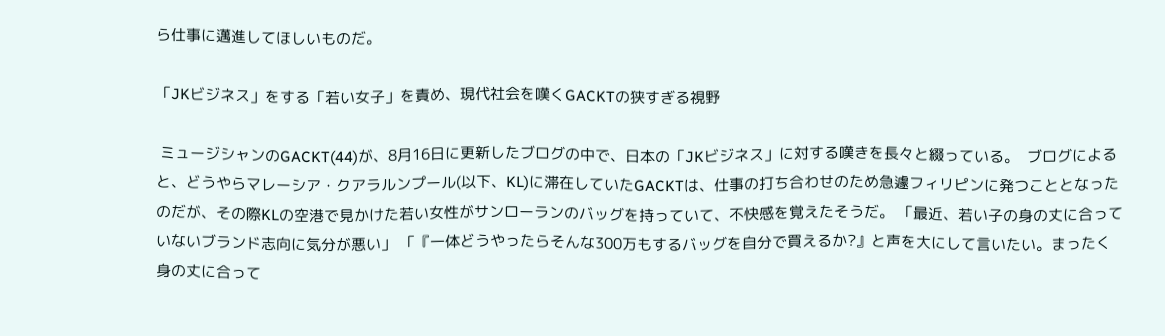ら仕事に邁進してほしいものだ。

「JKビジネス」をする「若い女子」を責め、現代社会を嘆くGACKTの狭すぎる視野

 ミュージシャンのGACKT(44)が、8月16日に更新したブログの中で、日本の「JKビジネス」に対する嘆きを長々と綴っている。  ブログによると、どうやらマレーシア・クアラルンプール(以下、KL)に滞在していたGACKTは、仕事の打ち合わせのため急遽フィリピンに発つこととなったのだが、その際KLの空港で見かけた若い女性がサンローランのバッグを持っていて、不快感を覚えたそうだ。 「最近、若い子の身の丈に合っていないブランド志向に気分が悪い」 「『一体どうやったらそんな300万もするバッグを自分で買えるか?』と声を大にして言いたい。まったく身の丈に合って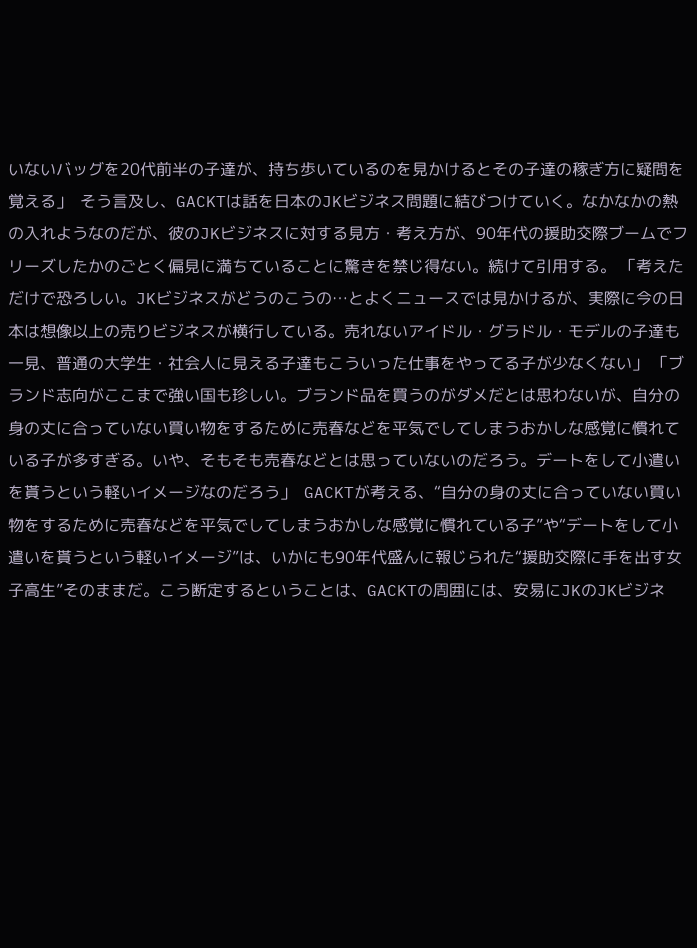いないバッグを20代前半の子達が、持ち歩いているのを見かけるとその子達の稼ぎ方に疑問を覚える」  そう言及し、GACKTは話を日本のJKビジネス問題に結びつけていく。なかなかの熱の入れようなのだが、彼のJKビジネスに対する見方・考え方が、90年代の援助交際ブームでフリーズしたかのごとく偏見に満ちていることに驚きを禁じ得ない。続けて引用する。 「考えただけで恐ろしい。JKビジネスがどうのこうの…とよくニュースでは見かけるが、実際に今の日本は想像以上の売りビジネスが横行している。売れないアイドル・グラドル・モデルの子達も一見、普通の大学生・社会人に見える子達もこういった仕事をやってる子が少なくない」 「ブランド志向がここまで強い国も珍しい。ブランド品を買うのがダメだとは思わないが、自分の身の丈に合っていない買い物をするために売春などを平気でしてしまうおかしな感覚に慣れている子が多すぎる。いや、そもそも売春などとは思っていないのだろう。デートをして小遣いを貰うという軽いイメージなのだろう」  GACKTが考える、“自分の身の丈に合っていない買い物をするために売春などを平気でしてしまうおかしな感覚に慣れている子”や“デートをして小遣いを貰うという軽いイメージ”は、いかにも90年代盛んに報じられた“援助交際に手を出す女子高生”そのままだ。こう断定するということは、GACKTの周囲には、安易にJKのJKビジネ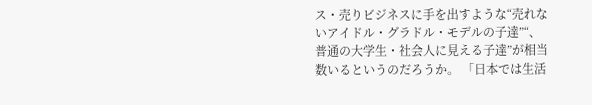ス・売りビジネスに手を出すような“売れないアイドル・グラドル・モデルの子達”“、普通の大学生・社会人に見える子達”が相当数いるというのだろうか。 「日本では生活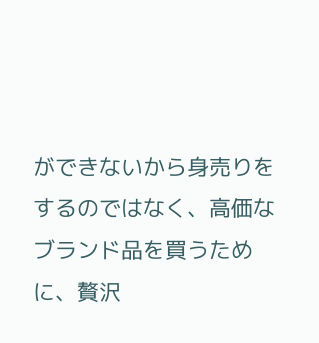ができないから身売りをするのではなく、高価なブランド品を買うために、贅沢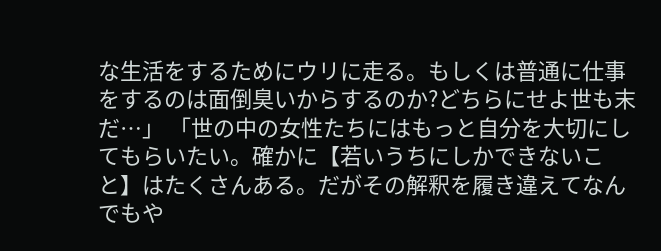な生活をするためにウリに走る。もしくは普通に仕事をするのは面倒臭いからするのか?どちらにせよ世も末だ…」 「世の中の女性たちにはもっと自分を大切にしてもらいたい。確かに【若いうちにしかできないこと】はたくさんある。だがその解釈を履き違えてなんでもや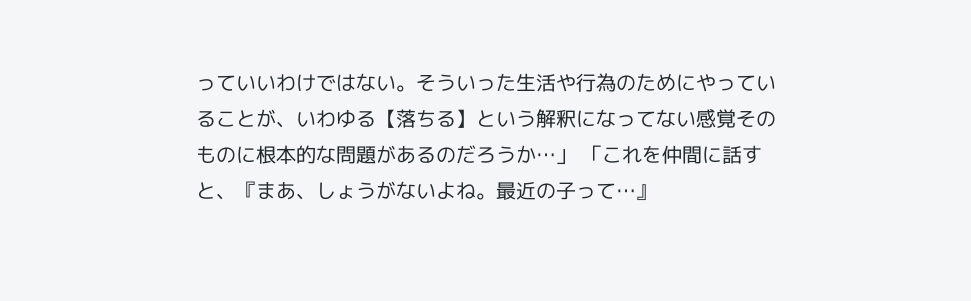っていいわけではない。そういった生活や行為のためにやっていることが、いわゆる【落ちる】という解釈になってない感覚そのものに根本的な問題があるのだろうか…」 「これを仲間に話すと、『まあ、しょうがないよね。最近の子って…』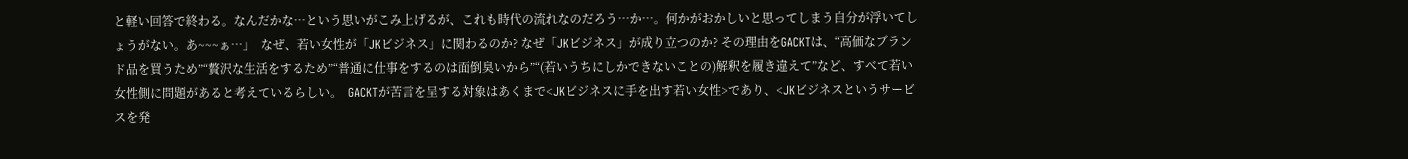と軽い回答で終わる。なんだかな…という思いがこみ上げるが、これも時代の流れなのだろう…か…。何かがおかしいと思ってしまう自分が浮いてしょうがない。あ~~~ぁ…」  なぜ、若い女性が「JKビジネス」に関わるのか? なぜ「JKビジネス」が成り立つのか? その理由をGACKTは、“高価なブランド品を買うため”“贅沢な生活をするため”“普通に仕事をするのは面倒臭いから”“(若いうちにしかできないことの)解釈を履き違えて”など、すべて若い女性側に問題があると考えているらしい。  GACKTが苦言を呈する対象はあくまで<JKビジネスに手を出す若い女性>であり、<JKビジネスというサービスを発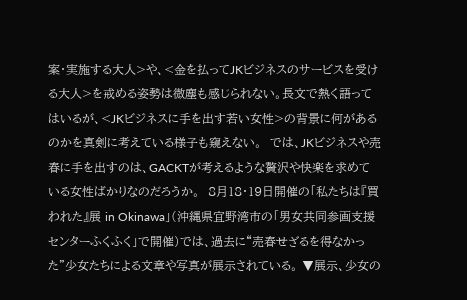案・実施する大人>や、<金を払ってJKビジネスのサービスを受ける大人>を戒める姿勢は微塵も感じられない。長文で熱く語ってはいるが、<JKビジネスに手を出す若い女性>の背景に何があるのかを真剣に考えている様子も窺えない。  では、JKビジネスや売春に手を出すのは、GACKTが考えるような贅沢や快楽を求めている女性ばかりなのだろうか。  8月18・19日開催の「私たちは『買われた』展 in Okinawa」(沖縄県宜野湾市の「男女共同参画支援センターふくふく」で開催)では、過去に“売春せざるを得なかった”少女たちによる文章や写真が展示されている。 ▼展示、少女の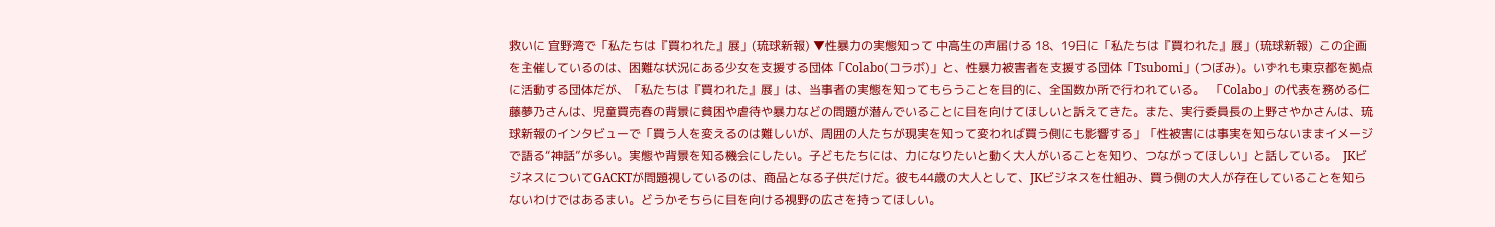救いに 宜野湾で「私たちは『買われた』展」(琉球新報) ▼性暴力の実態知って 中高生の声届ける 18、19日に「私たちは『買われた』展」(琉球新報)  この企画を主催しているのは、困難な状況にある少女を支援する団体「Colabo(コラボ)」と、性暴力被害者を支援する団体「Tsubomi」(つぼみ)。いずれも東京都を拠点に活動する団体だが、「私たちは『買われた』展」は、当事者の実態を知ってもらうことを目的に、全国数か所で行われている。  「Colabo」の代表を務める仁藤夢乃さんは、児童買売春の背景に貧困や虐待や暴力などの問題が潜んでいることに目を向けてほしいと訴えてきた。また、実行委員長の上野さやかさんは、琉球新報のインタビューで「買う人を変えるのは難しいが、周囲の人たちが現実を知って変われば買う側にも影響する」「性被害には事実を知らないままイメージで語る“神話”が多い。実態や背景を知る機会にしたい。子どもたちには、力になりたいと動く大人がいることを知り、つながってほしい」と話している。  JKビジネスについてGACKTが問題視しているのは、商品となる子供だけだ。彼も44歳の大人として、JKビジネスを仕組み、買う側の大人が存在していることを知らないわけではあるまい。どうかそちらに目を向ける視野の広さを持ってほしい。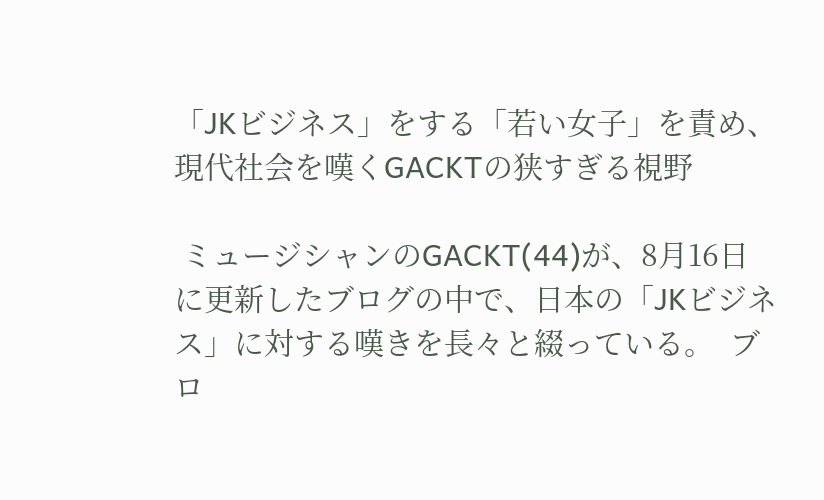「JKビジネス」をする「若い女子」を責め、現代社会を嘆くGACKTの狭すぎる視野

 ミュージシャンのGACKT(44)が、8月16日に更新したブログの中で、日本の「JKビジネス」に対する嘆きを長々と綴っている。  ブロ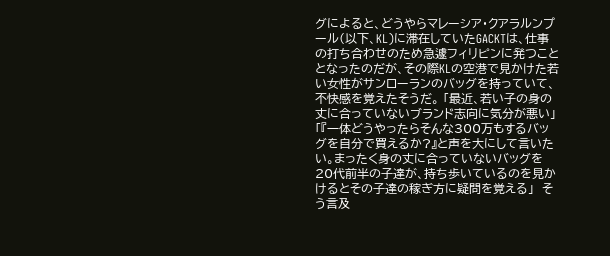グによると、どうやらマレーシア・クアラルンプール(以下、KL)に滞在していたGACKTは、仕事の打ち合わせのため急遽フィリピンに発つこととなったのだが、その際KLの空港で見かけた若い女性がサンローランのバッグを持っていて、不快感を覚えたそうだ。 「最近、若い子の身の丈に合っていないブランド志向に気分が悪い」 「『一体どうやったらそんな300万もするバッグを自分で買えるか?』と声を大にして言いたい。まったく身の丈に合っていないバッグを20代前半の子達が、持ち歩いているのを見かけるとその子達の稼ぎ方に疑問を覚える」  そう言及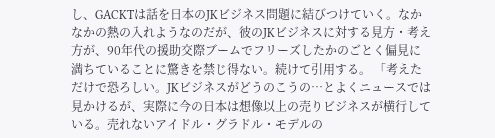し、GACKTは話を日本のJKビジネス問題に結びつけていく。なかなかの熱の入れようなのだが、彼のJKビジネスに対する見方・考え方が、90年代の援助交際ブームでフリーズしたかのごとく偏見に満ちていることに驚きを禁じ得ない。続けて引用する。 「考えただけで恐ろしい。JKビジネスがどうのこうの…とよくニュースでは見かけるが、実際に今の日本は想像以上の売りビジネスが横行している。売れないアイドル・グラドル・モデルの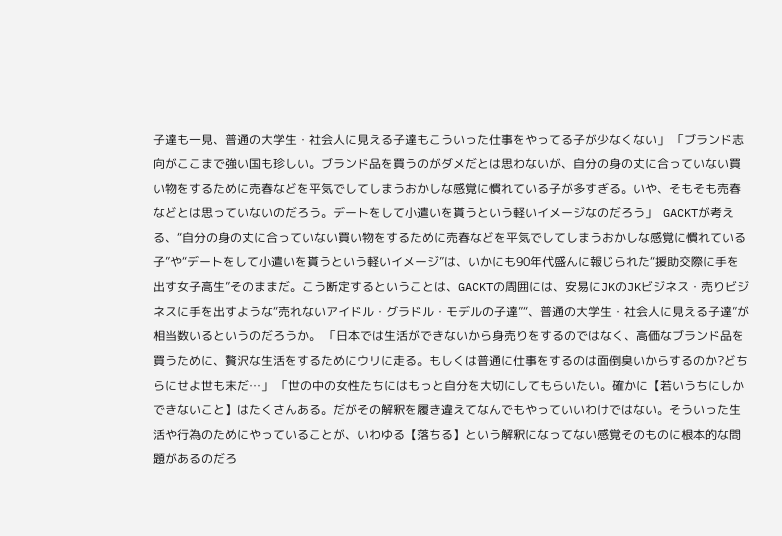子達も一見、普通の大学生・社会人に見える子達もこういった仕事をやってる子が少なくない」 「ブランド志向がここまで強い国も珍しい。ブランド品を買うのがダメだとは思わないが、自分の身の丈に合っていない買い物をするために売春などを平気でしてしまうおかしな感覚に慣れている子が多すぎる。いや、そもそも売春などとは思っていないのだろう。デートをして小遣いを貰うという軽いイメージなのだろう」  GACKTが考える、“自分の身の丈に合っていない買い物をするために売春などを平気でしてしまうおかしな感覚に慣れている子”や“デートをして小遣いを貰うという軽いイメージ”は、いかにも90年代盛んに報じられた“援助交際に手を出す女子高生”そのままだ。こう断定するということは、GACKTの周囲には、安易にJKのJKビジネス・売りビジネスに手を出すような“売れないアイドル・グラドル・モデルの子達”“、普通の大学生・社会人に見える子達”が相当数いるというのだろうか。 「日本では生活ができないから身売りをするのではなく、高価なブランド品を買うために、贅沢な生活をするためにウリに走る。もしくは普通に仕事をするのは面倒臭いからするのか?どちらにせよ世も末だ…」 「世の中の女性たちにはもっと自分を大切にしてもらいたい。確かに【若いうちにしかできないこと】はたくさんある。だがその解釈を履き違えてなんでもやっていいわけではない。そういった生活や行為のためにやっていることが、いわゆる【落ちる】という解釈になってない感覚そのものに根本的な問題があるのだろ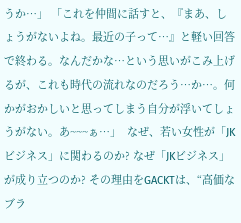うか…」 「これを仲間に話すと、『まあ、しょうがないよね。最近の子って…』と軽い回答で終わる。なんだかな…という思いがこみ上げるが、これも時代の流れなのだろう…か…。何かがおかしいと思ってしまう自分が浮いてしょうがない。あ~~~ぁ…」  なぜ、若い女性が「JKビジネス」に関わるのか? なぜ「JKビジネス」が成り立つのか? その理由をGACKTは、“高価なブラ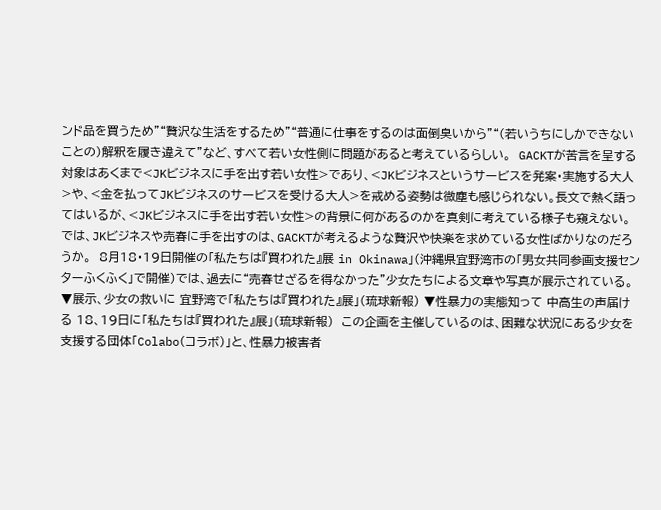ンド品を買うため”“贅沢な生活をするため”“普通に仕事をするのは面倒臭いから”“(若いうちにしかできないことの)解釈を履き違えて”など、すべて若い女性側に問題があると考えているらしい。  GACKTが苦言を呈する対象はあくまで<JKビジネスに手を出す若い女性>であり、<JKビジネスというサービスを発案・実施する大人>や、<金を払ってJKビジネスのサービスを受ける大人>を戒める姿勢は微塵も感じられない。長文で熱く語ってはいるが、<JKビジネスに手を出す若い女性>の背景に何があるのかを真剣に考えている様子も窺えない。  では、JKビジネスや売春に手を出すのは、GACKTが考えるような贅沢や快楽を求めている女性ばかりなのだろうか。  8月18・19日開催の「私たちは『買われた』展 in Okinawa」(沖縄県宜野湾市の「男女共同参画支援センターふくふく」で開催)では、過去に“売春せざるを得なかった”少女たちによる文章や写真が展示されている。 ▼展示、少女の救いに 宜野湾で「私たちは『買われた』展」(琉球新報) ▼性暴力の実態知って 中高生の声届ける 18、19日に「私たちは『買われた』展」(琉球新報)  この企画を主催しているのは、困難な状況にある少女を支援する団体「Colabo(コラボ)」と、性暴力被害者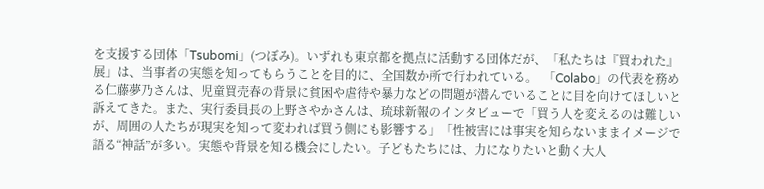を支援する団体「Tsubomi」(つぼみ)。いずれも東京都を拠点に活動する団体だが、「私たちは『買われた』展」は、当事者の実態を知ってもらうことを目的に、全国数か所で行われている。  「Colabo」の代表を務める仁藤夢乃さんは、児童買売春の背景に貧困や虐待や暴力などの問題が潜んでいることに目を向けてほしいと訴えてきた。また、実行委員長の上野さやかさんは、琉球新報のインタビューで「買う人を変えるのは難しいが、周囲の人たちが現実を知って変われば買う側にも影響する」「性被害には事実を知らないままイメージで語る“神話”が多い。実態や背景を知る機会にしたい。子どもたちには、力になりたいと動く大人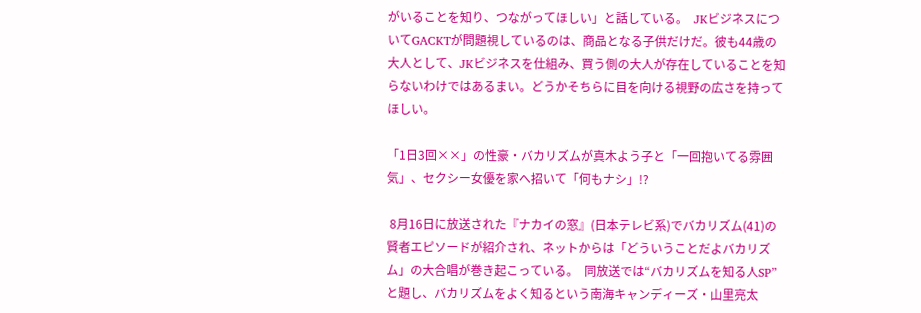がいることを知り、つながってほしい」と話している。  JKビジネスについてGACKTが問題視しているのは、商品となる子供だけだ。彼も44歳の大人として、JKビジネスを仕組み、買う側の大人が存在していることを知らないわけではあるまい。どうかそちらに目を向ける視野の広さを持ってほしい。

「1日3回××」の性豪・バカリズムが真木よう子と「一回抱いてる雰囲気」、セクシー女優を家へ招いて「何もナシ」!?

 8月16日に放送された『ナカイの窓』(日本テレビ系)でバカリズム(41)の賢者エピソードが紹介され、ネットからは「どういうことだよバカリズム」の大合唱が巻き起こっている。  同放送では“バカリズムを知る人SP”と題し、バカリズムをよく知るという南海キャンディーズ・山里亮太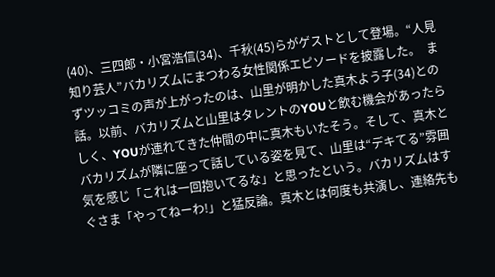(40)、三四郎・小宮浩信(34)、千秋(45)らがゲストとして登場。“人見知り芸人”バカリズムにまつわる女性関係エピソードを披露した。  まずツッコミの声が上がったのは、山里が明かした真木よう子(34)との話。以前、バカリズムと山里はタレントのYOUと飲む機会があったらしく、YOUが連れてきた仲間の中に真木もいたそう。そして、真木とバカリズムが隣に座って話している姿を見て、山里は“デキてる”雰囲気を感じ「これは一回抱いてるな」と思ったという。バカリズムはすぐさま「やってねーわ!」と猛反論。真木とは何度も共演し、連絡先も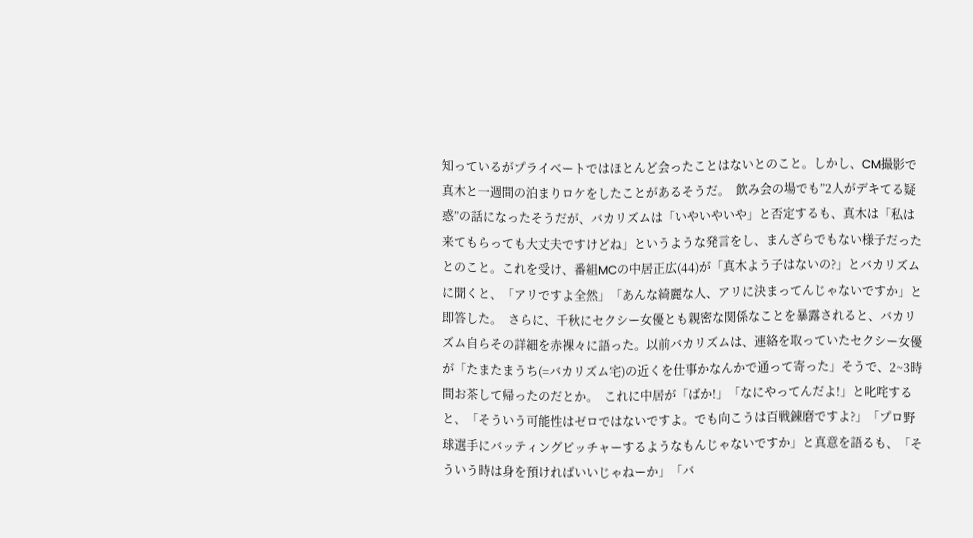知っているがプライベートではほとんど会ったことはないとのこと。しかし、CM撮影で真木と一週間の泊まりロケをしたことがあるそうだ。  飲み会の場でも”2人がデキてる疑惑”の話になったそうだが、バカリズムは「いやいやいや」と否定するも、真木は「私は来てもらっても大丈夫ですけどね」というような発言をし、まんざらでもない様子だったとのこと。これを受け、番組MCの中居正広(44)が「真木よう子はないの?」とバカリズムに聞くと、「アリですよ全然」「あんな綺麗な人、アリに決まってんじゃないですか」と即答した。  さらに、千秋にセクシー女優とも親密な関係なことを暴露されると、バカリズム自らその詳細を赤裸々に語った。以前バカリズムは、連絡を取っていたセクシー女優が「たまたまうち(=バカリズム宅)の近くを仕事かなんかで通って寄った」そうで、2~3時間お茶して帰ったのだとか。  これに中居が「ばか!」「なにやってんだよ!」と叱咤すると、「そういう可能性はゼロではないですよ。でも向こうは百戦錬磨ですよ?」「プロ野球選手にバッティングピッチャーするようなもんじゃないですか」と真意を語るも、「そういう時は身を預ければいいじゃねーか」「バ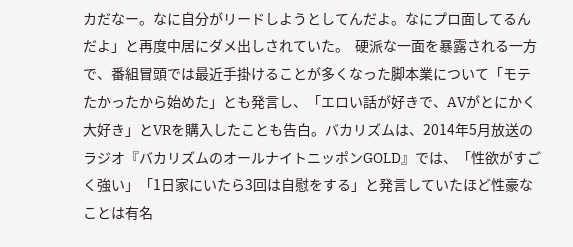カだなー。なに自分がリードしようとしてんだよ。なにプロ面してるんだよ」と再度中居にダメ出しされていた。  硬派な一面を暴露される一方で、番組冒頭では最近手掛けることが多くなった脚本業について「モテたかったから始めた」とも発言し、「エロい話が好きで、AVがとにかく大好き」とVRを購入したことも告白。バカリズムは、2014年5月放送のラジオ『バカリズムのオールナイトニッポンGOLD』では、「性欲がすごく強い」「1日家にいたら3回は自慰をする」と発言していたほど性豪なことは有名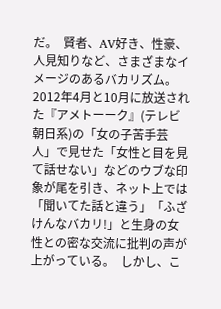だ。  賢者、AV好き、性豪、人見知りなど、さまざまなイメージのあるバカリズム。2012年4月と10月に放送された『アメトーーク』(テレビ朝日系)の「女の子苦手芸人」で見せた「女性と目を見て話せない」などのウブな印象が尾を引き、ネット上では「聞いてた話と違う」「ふざけんなバカリ!」と生身の女性との密な交流に批判の声が上がっている。  しかし、こ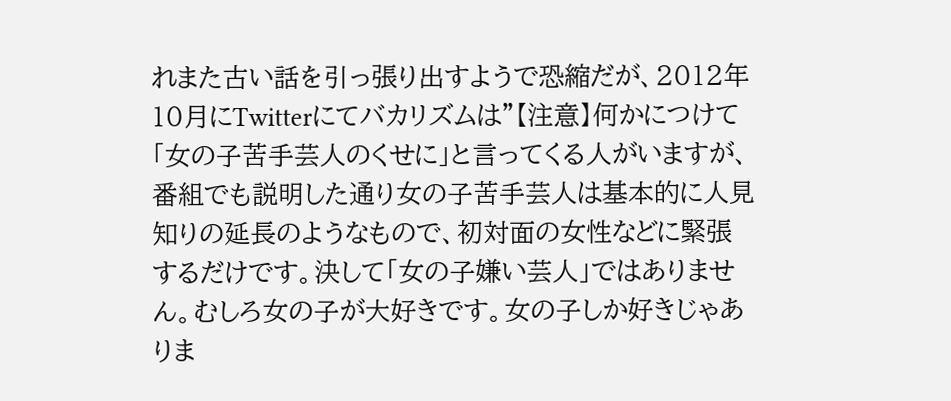れまた古い話を引っ張り出すようで恐縮だが、2012年10月にTwitterにてバカリズムは”【注意】何かにつけて「女の子苦手芸人のくせに」と言ってくる人がいますが、番組でも説明した通り女の子苦手芸人は基本的に人見知りの延長のようなもので、初対面の女性などに緊張するだけです。決して「女の子嫌い芸人」ではありません。むしろ女の子が大好きです。女の子しか好きじゃありま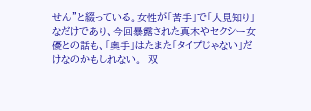せん”と綴っている。女性が「苦手」で「人見知り」なだけであり、今回暴露された真木やセクシー女優との話も、「奥手」はたまた「タイプじゃない」だけなのかもしれない。  双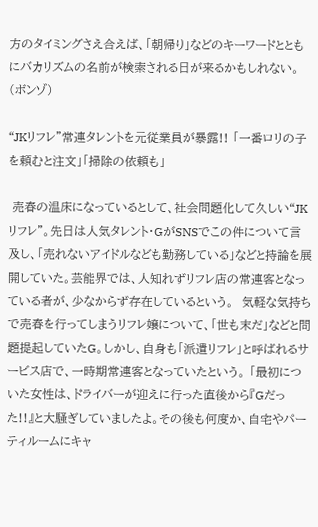方のタイミングさえ合えば、「朝帰り」などのキーワードとともにバカリズムの名前が検索される日が来るかもしれない。 (ボンゾ)

“JKリフレ”常連タレントを元従業員が暴露!! 「一番ロリの子を頼むと注文」「掃除の依頼も」

 売春の温床になっているとして、社会問題化して久しい“JKリフレ”。先日は人気タレント・GがSNSでこの件について言及し、「売れないアイドルなども勤務している」などと持論を展開していた。芸能界では、人知れずリフレ店の常連客となっている者が、少なからず存在しているという。  気軽な気持ちで売春を行ってしまうリフレ嬢について、「世も末だ」などと問題提起していたG。しかし、自身も「派遣リフレ」と呼ばれるサービス店で、一時期常連客となっていたという。 「最初についた女性は、ドライバーが迎えに行った直後から『Gだった!!』と大騒ぎしていましたよ。その後も何度か、自宅やパーティルームにキャ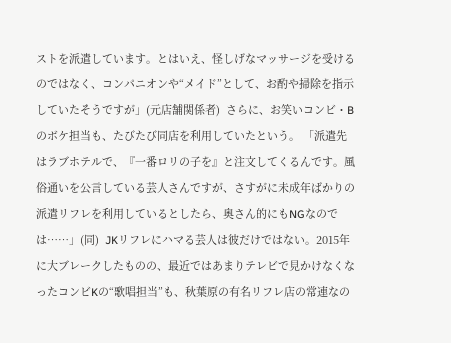ストを派遣しています。とはいえ、怪しげなマッサージを受けるのではなく、コンパニオンや“メイド”として、お酌や掃除を指示していたそうですが」(元店舗関係者)  さらに、お笑いコンビ・Bのボケ担当も、たびたび同店を利用していたという。 「派遣先はラブホテルで、『一番ロリの子を』と注文してくるんです。風俗通いを公言している芸人さんですが、さすがに未成年ばかりの派遣リフレを利用しているとしたら、奥さん的にもNGなのでは……」(同)  JKリフレにハマる芸人は彼だけではない。2015年に大ブレークしたものの、最近ではあまりテレビで見かけなくなったコンビKの“歌唱担当”も、秋葉原の有名リフレ店の常連なの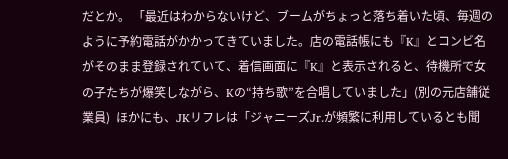だとか。 「最近はわからないけど、ブームがちょっと落ち着いた頃、毎週のように予約電話がかかってきていました。店の電話帳にも『K』とコンビ名がそのまま登録されていて、着信画面に『K』と表示されると、待機所で女の子たちが爆笑しながら、Kの“持ち歌”を合唱していました」(別の元店舗従業員)  ほかにも、JKリフレは「ジャニーズJr.が頻繁に利用しているとも聞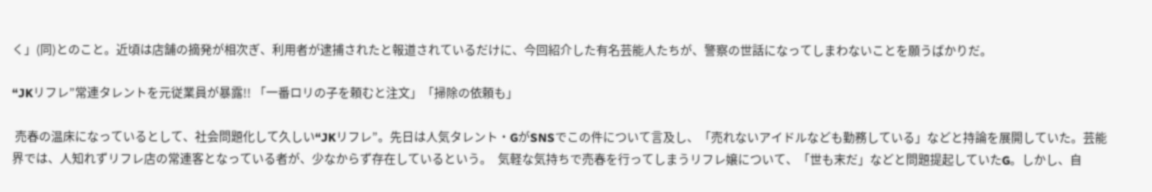く」(同)とのこと。近頃は店舗の摘発が相次ぎ、利用者が逮捕されたと報道されているだけに、今回紹介した有名芸能人たちが、警察の世話になってしまわないことを願うばかりだ。

“JKリフレ”常連タレントを元従業員が暴露!! 「一番ロリの子を頼むと注文」「掃除の依頼も」

 売春の温床になっているとして、社会問題化して久しい“JKリフレ”。先日は人気タレント・GがSNSでこの件について言及し、「売れないアイドルなども勤務している」などと持論を展開していた。芸能界では、人知れずリフレ店の常連客となっている者が、少なからず存在しているという。  気軽な気持ちで売春を行ってしまうリフレ嬢について、「世も末だ」などと問題提起していたG。しかし、自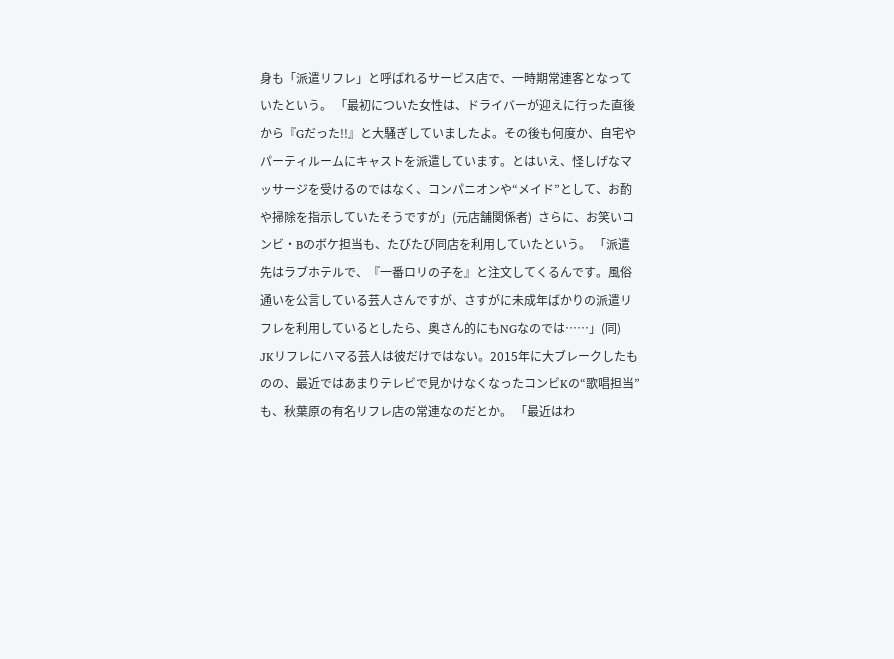身も「派遣リフレ」と呼ばれるサービス店で、一時期常連客となっていたという。 「最初についた女性は、ドライバーが迎えに行った直後から『Gだった!!』と大騒ぎしていましたよ。その後も何度か、自宅やパーティルームにキャストを派遣しています。とはいえ、怪しげなマッサージを受けるのではなく、コンパニオンや“メイド”として、お酌や掃除を指示していたそうですが」(元店舗関係者)  さらに、お笑いコンビ・Bのボケ担当も、たびたび同店を利用していたという。 「派遣先はラブホテルで、『一番ロリの子を』と注文してくるんです。風俗通いを公言している芸人さんですが、さすがに未成年ばかりの派遣リフレを利用しているとしたら、奥さん的にもNGなのでは……」(同)  JKリフレにハマる芸人は彼だけではない。2015年に大ブレークしたものの、最近ではあまりテレビで見かけなくなったコンビKの“歌唱担当”も、秋葉原の有名リフレ店の常連なのだとか。 「最近はわ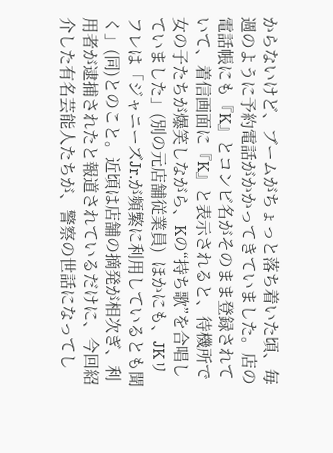からないけど、ブームがちょっと落ち着いた頃、毎週のように予約電話がかかってきていました。店の電話帳にも『K』とコンビ名がそのまま登録されていて、着信画面に『K』と表示されると、待機所で女の子たちが爆笑しながら、Kの“持ち歌”を合唱していました」(別の元店舗従業員)  ほかにも、JKリフレは「ジャニーズJr.が頻繁に利用しているとも聞く」(同)とのこと。近頃は店舗の摘発が相次ぎ、利用者が逮捕されたと報道されているだけに、今回紹介した有名芸能人たちが、警察の世話になってし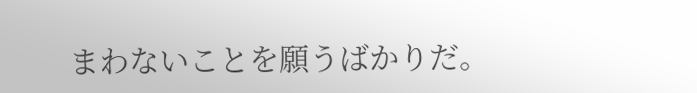まわないことを願うばかりだ。